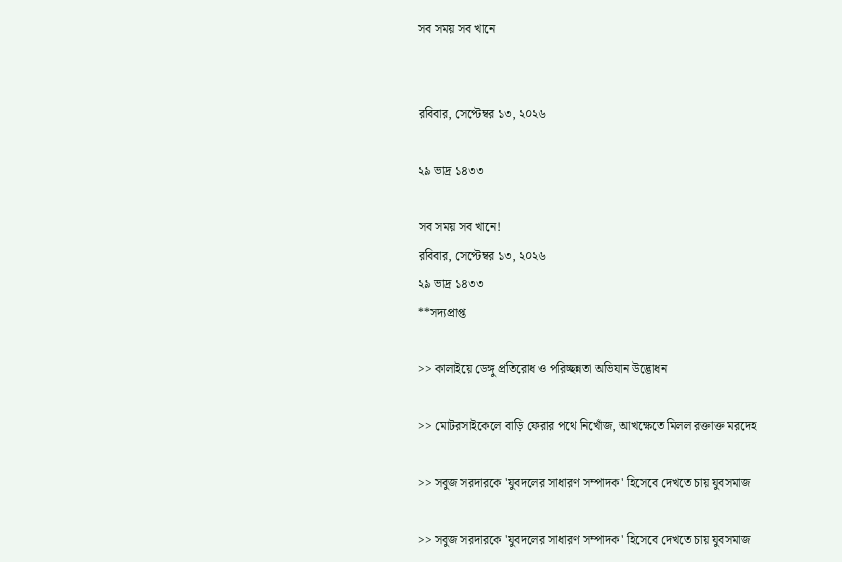সব সময় সব খানে


রবিবার, সেপ্টেম্বর ১৩, ২০২৬

২৯ ভাদ্র ১৪৩৩

সব সময় সব খানে!
রবিবার, সেপ্টেম্বর ১৩, ২০২৬
২৯ ভাদ্র ১৪৩৩
**সদ্যপ্রাপ্ত

>> কালাইয়ে ডেঙ্গু প্রতিরোধ ও পরিচ্ছন্নতা অভিযান উদ্ভোধন

>> মোটরসাইকেলে বাড়ি ফেরার পথে নিখোঁজ, আখক্ষেতে মিলল রক্তাক্ত মরদেহ

>> সবুজ সরদারকে 'যুবদলের সাধারণ সম্পাদক' হিসেবে দেখতে চায় যুবসমাজ

>> সবুজ সরদারকে 'যুবদলের সাধারণ সম্পাদক' হিসেবে দেখতে চায় যুবসমাজ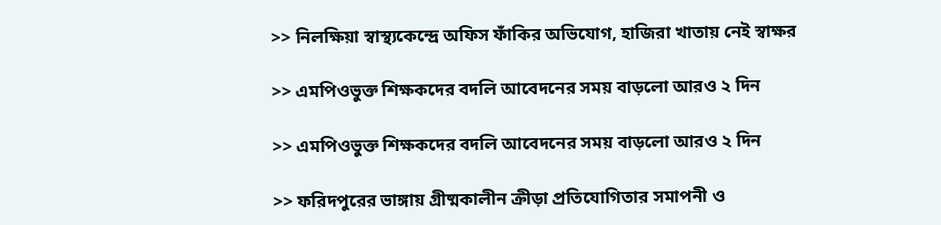>> নিলক্ষিয়া স্বাস্থ্যকেন্দ্রে অফিস ফাঁকির অভিযোগ, হাজিরা খাতায় নেই স্বাক্ষর

>> এমপিওভুক্ত শিক্ষকদের বদলি আবেদনের সময় বাড়লো আরও ২ দিন

>> এমপিওভুক্ত শিক্ষকদের বদলি আবেদনের সময় বাড়লো আরও ২ দিন

>> ফরিদপুরের ভাঙ্গায় গ্রীষ্মকালীন ক্রীড়া প্রতিযোগিতার সমাপনী ও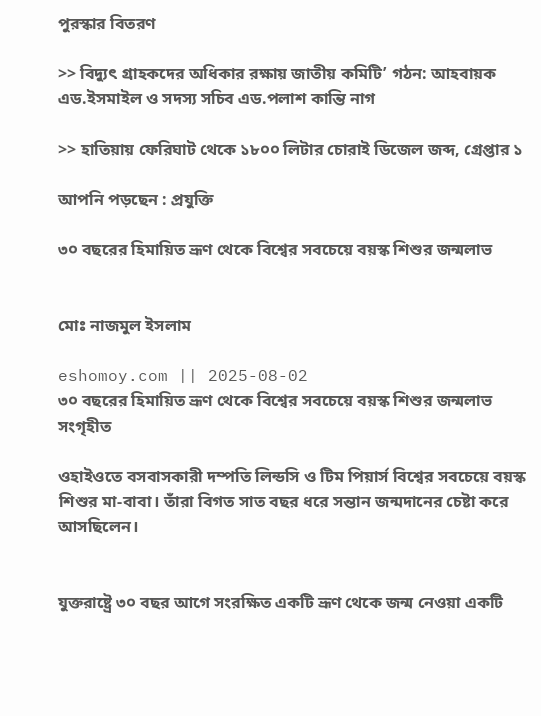পুরস্কার বিতরণ

>> বিদ্যুৎ গ্রাহকদের অধিকার রক্ষায় জাতীয় কমিটি’ গঠন: আহবায়ক এড.ইসমাইল ও সদস্য সচিব এড.পলাশ কান্তি নাগ

>> হাতিয়ায় ফেরিঘাট থেকে ১৮০০ লিটার চোরাই ডিজেল জব্দ, গ্রেপ্তার ১

আপনি পড়ছেন : প্রযুক্তি

৩০ বছরের হিমায়িত ভ্রূণ থেকে বিশ্বের সবচেয়ে বয়স্ক শিশুর জন্মলাভ


মোঃ নাজমুল ইসলাম

eshomoy.com || 2025-08-02
৩০ বছরের হিমায়িত ভ্রূণ থেকে বিশ্বের সবচেয়ে বয়স্ক শিশুর জন্মলাভ
সংগৃহীত

ওহাইওতে বসবাসকারী দম্পতি লিন্ডসি ও টিম পিয়ার্স বিশ্বের সবচেয়ে বয়স্ক শিশুর মা-বাবা। তাঁরা বিগত সাত বছর ধরে সন্তান জন্মদানের চেষ্টা করে আসছিলেন।


যুক্তরাষ্ট্রে ৩০ বছর আগে সংরক্ষিত একটি ভ্রূণ থেকে জন্ম নেওয়া একটি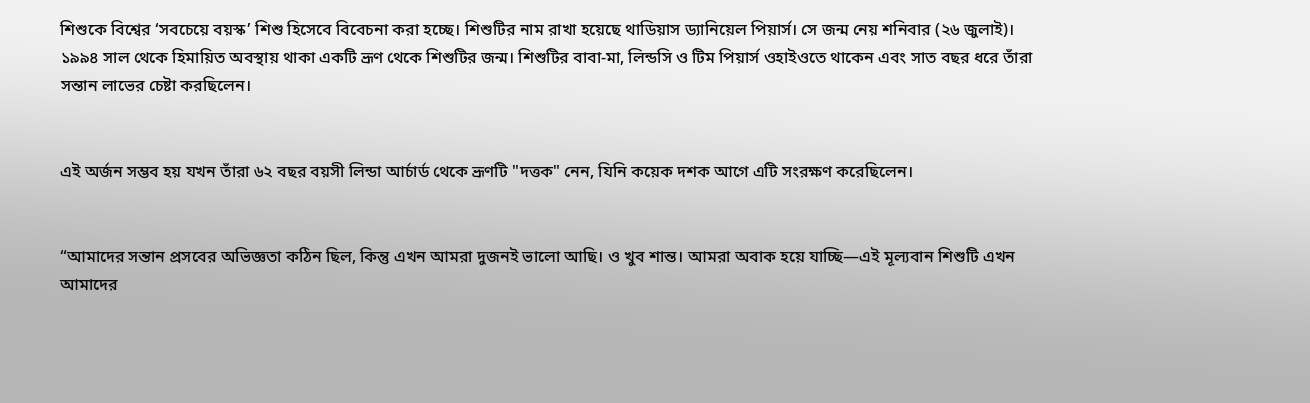শিশুকে বিশ্বের ‘সবচেয়ে বয়স্ক’ শিশু হিসেবে বিবেচনা করা হচ্ছে। শিশুটির নাম রাখা হয়েছে থাডিয়াস ড্যানিয়েল পিয়ার্স। সে জন্ম নেয় শনিবার (২৬ জুলাই)। ১৯৯৪ সাল থেকে হিমায়িত অবস্থায় থাকা একটি ভ্রূণ থেকে শিশুটির জন্ম। শিশুটির বাবা-মা, লিন্ডসি ও টিম পিয়ার্স ওহাইওতে থাকেন এবং সাত বছর ধরে তাঁরা সন্তান লাভের চেষ্টা করছিলেন।


এই অর্জন সম্ভব হয় যখন তাঁরা ৬২ বছর বয়সী লিন্ডা আর্চার্ড থেকে ভ্রূণটি "দত্তক" নেন, যিনি কয়েক দশক আগে এটি সংরক্ষণ করেছিলেন।


“আমাদের সন্তান প্রসবের অভিজ্ঞতা কঠিন ছিল, কিন্তু এখন আমরা দুজনই ভালো আছি। ও খুব শান্ত। আমরা অবাক হয়ে যাচ্ছি—এই মূল্যবান শিশুটি এখন আমাদের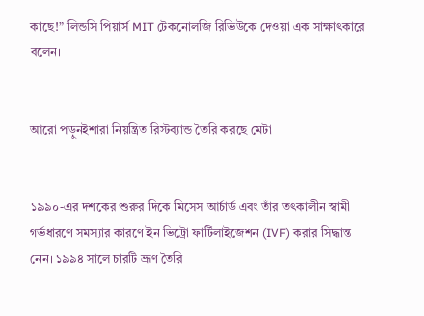কাছে!” লিন্ডসি পিয়ার্স MIT টেকনোলজি রিভিউকে দেওয়া এক সাক্ষাৎকারে বলেন।


আরো পড়ুনইশারা নিয়ন্ত্রিত রিস্টব্যান্ড তৈরি করছে মেটা


১৯৯০-এর দশকের শুরুর দিকে মিসেস আর্চার্ড এবং তাঁর তৎকালীন স্বামী গর্ভধারণে সমস্যার কারণে ইন ভিট্রো ফার্টিলাইজেশন (IVF) করার সিদ্ধান্ত নেন। ১৯৯৪ সালে চারটি ভ্রূণ তৈরি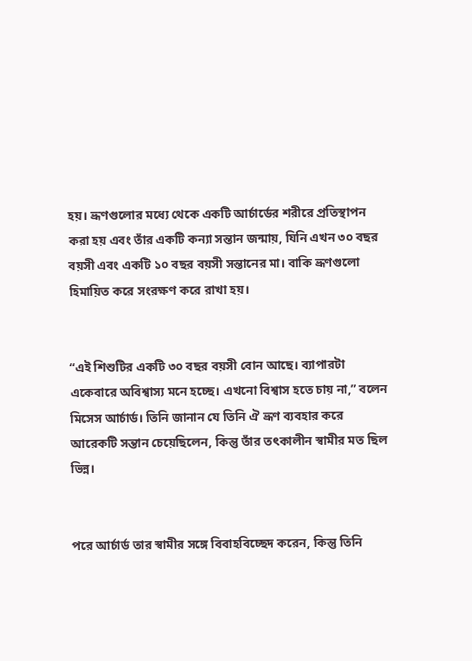হয়। ভ্রূণগুলোর মধ্যে থেকে একটি আর্চার্ডের শরীরে প্রতিস্থাপন করা হয় এবং তাঁর একটি কন্যা সন্তান জন্মায়, যিনি এখন ৩০ বছর বয়সী এবং একটি ১০ বছর বয়সী সন্তানের মা। বাকি ভ্রূণগুলো হিমায়িত করে সংরক্ষণ করে রাখা হয়।


“এই শিশুটির একটি ৩০ বছর বয়সী বোন আছে। ব্যাপারটা একেবারে অবিশ্বাস্য মনে হচ্ছে। এখনো বিশ্বাস হতে চায় না,” বলেন মিসেস আর্চার্ড। তিনি জানান যে তিনি ঐ ভ্রূণ ব্যবহার করে আরেকটি সন্তান চেয়েছিলেন, কিন্তু তাঁর তৎকালীন স্বামীর মত ছিল ভিন্ন।


পরে আর্চার্ড তার স্বামীর সঙ্গে বিবাহবিচ্ছেদ করেন, কিন্তু তিনি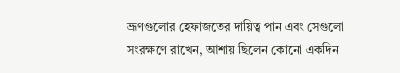ভ্রূণগুলোর হেফাজতের দায়িত্ব পান এবং সেগুলো সংরক্ষণে রাখেন, আশায় ছিলেন কোনো একদিন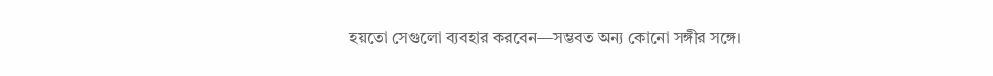হয়তো সেগুলো ব্যবহার করবেন—সম্ভবত অন্য কোনো সঙ্গীর সঙ্গে।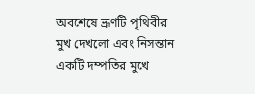অবশেষে ভ্রূণটি পৃথিবীর মুখ দেখলো এবং নিসন্তান একটি দম্পতির মুখে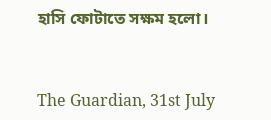হাসি ফোটাতে সক্ষম হলো।


The Guardian, 31st July